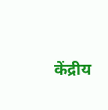केंद्रीय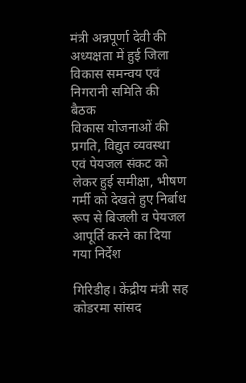मंत्री अन्नपूर्णा देवी की अध्यक्षता में हुई जिला विकास समन्वय एवं निगरानी समिति की बैठक
विकास योजनाओं की प्रगति, विद्युत व्यवस्था एवं पेयजल संकट को लेकर हुई समीक्षा, भीषण गर्मी को देखते हुए निर्बाध रूप से बिजली व पेयजल आपूर्ति करने का दिया गया निर्देश

गिरिडीह। केंद्रीय मंत्री सह कोडरमा सांसद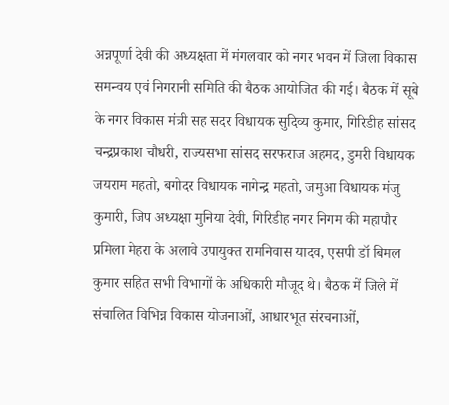अन्नपूर्णा देवी की अध्यक्षता में मंगलवार को नगर भवन में जिला विकास समन्वय एवं निगरानी समिति की बैठक आयोजित की गई। बैठक में सूबे के नगर विकास मंत्री सह सदर विधायक सुदिव्य कुमार, गिरिडीह सांसद चन्द्रप्रकाश चौधरी, राज्यसभा सांसद सरफराज अहमद, डुमरी विधायक जयराम महतो, बगोदर विधायक नागेन्द्र महतो, जमुआ विधायक मंजु कुमारी, जिप अध्यक्षा मुनिया देवी, गिरिडीह नगर निगम की महापौर प्रमिला मेहरा के अलावे उपायुक्त रामनिवास यादव, एसपी डॉ बिमल कुमार सहित सभी विभागों के अधिकारी मौजूद थे। बैठक में जिले में संचालित विभिन्न विकास योजनाओं, आधारभूत संरचनाओं,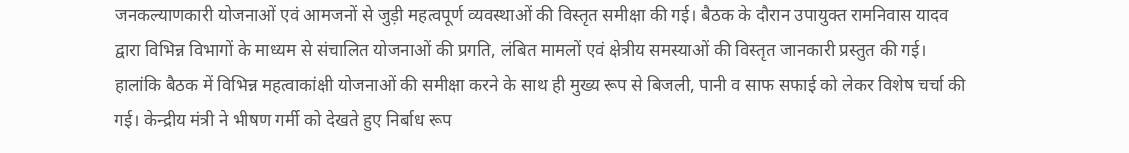जनकल्याणकारी योजनाओं एवं आमजनों से जुड़ी महत्वपूर्ण व्यवस्थाओं की विस्तृत समीक्षा की गई। बैठक के दौरान उपायुक्त रामनिवास यादव द्वारा विभिन्न विभागों के माध्यम से संचालित योजनाओं की प्रगति, लंबित मामलों एवं क्षेत्रीय समस्याओं की विस्तृत जानकारी प्रस्तुत की गई। हालांकि बैठक में विभिन्न महत्वाकांक्षी योजनाओं की समीक्षा करने के साथ ही मुख्य रूप से बिजली, पानी व साफ सफाई को लेकर विशेष चर्चा की गई। केन्द्रीय मंत्री ने भीषण गर्मी को देखते हुए निर्बाध रूप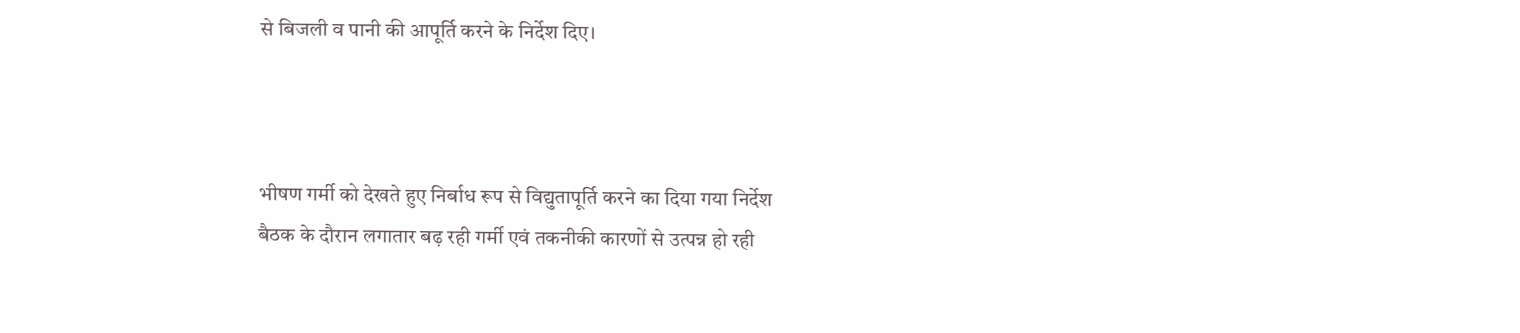से बिजली व पानी की आपूर्ति करने के निर्देश दिए।



भीषण गर्मी को देखते हुए निर्बाध रूप से विद्युतापूर्ति करने का दिया गया निर्देश
बैठक के दौरान लगातार बढ़ रही गर्मी एवं तकनीकी कारणों से उत्पन्न हो रही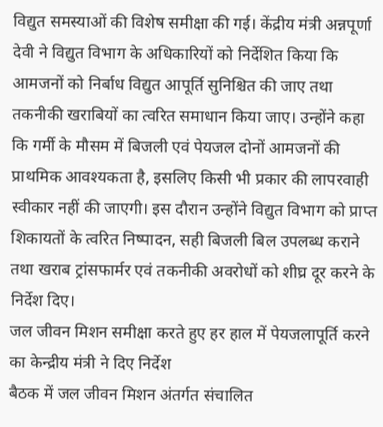विद्युत समस्याओं की विशेष समीक्षा की गई। केंद्रीय मंत्री अन्नपूर्णा देवी ने विद्युत विभाग के अधिकारियों को निर्देशित किया कि आमजनों को निर्बाध विद्युत आपूर्ति सुनिश्चित की जाए तथा तकनीकी खराबियों का त्वरित समाधान किया जाए। उन्होंने कहा कि गर्मी के मौसम में बिजली एवं पेयजल दोनों आमजनों की प्राथमिक आवश्यकता है, इसलिए किसी भी प्रकार की लापरवाही स्वीकार नहीं की जाएगी। इस दौरान उन्होंने विद्युत विभाग को प्राप्त शिकायतों के त्वरित निष्पादन, सही बिजली बिल उपलब्ध कराने तथा खराब ट्रांसफार्मर एवं तकनीकी अवरोधों को शीघ्र दूर करने के निर्देश दिए।
जल जीवन मिशन समीक्षा करते हुए हर हाल में पेयजलापूर्ति करने का केन्द्रीय मंत्री ने दिए निर्देश
बैठक में जल जीवन मिशन अंतर्गत संचालित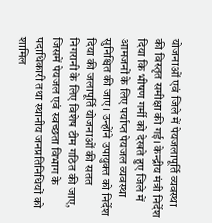योजनाओं एवं जिले में पेयजलापूर्ति व्यवस्था की विस्तृत समीक्षा की गई। केन्द्रीय मंत्री निर्देश दिया कि भीषण गर्मी को देखते हुए जिले में आमजनों के लिए पर्याप्त पेयजल व्यवस्था सुनिश्चित की जाए। उन्होंने उपायुक्त को निर्देश दिया की जलापूर्ति योजनाओं की सतत निगरानी के लिए विशेष टीम गठित की जाए, जिसमें पेयजल एवं स्वच्छता विभाग के पदाधिकारी तथा स्थानीय जनप्रतिनिधियों को शामिल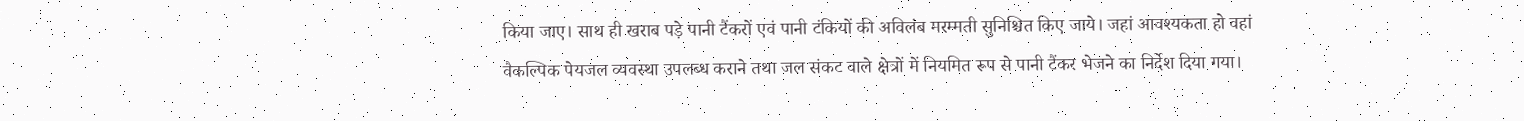किया जाए। साथ ही खराब पड़े पानी टैंकरों एवं पानी टंकियों की अविलंब मरम्मती सुनिश्चित किए जाये। जहां आवश्यकता हो वहां वैकल्पिक पेयजल व्यवस्था उपलब्ध कराने तथा जल संकट वाले क्षेत्रों में नियमित रूप से पानी टैंकर भेजने का निर्देश दिया गया।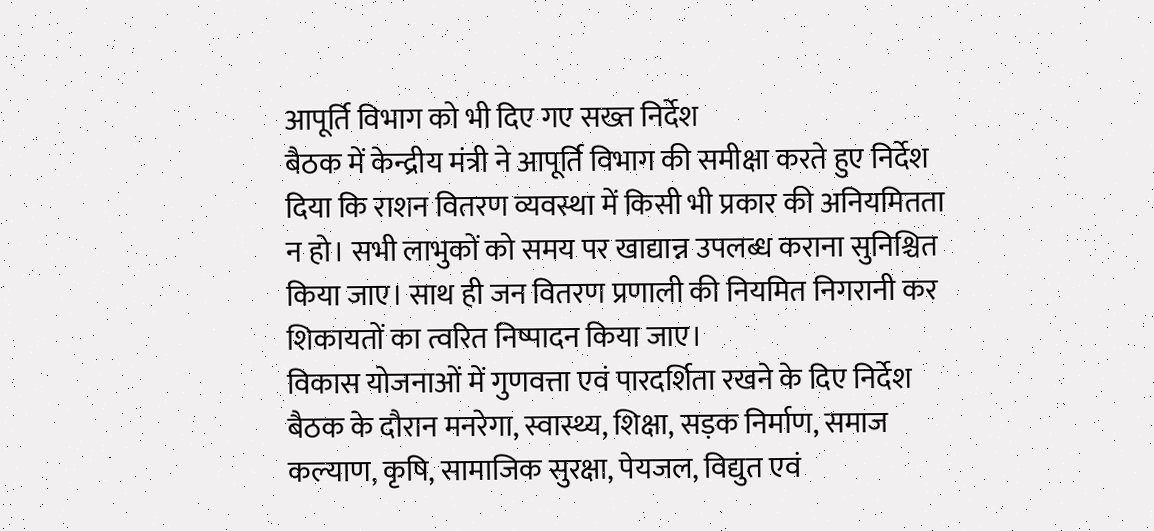आपूर्ति विभाग को भी दिए गए सख्त निर्देश
बैठक में केन्द्रीय मंत्री ने आपूर्ति विभाग की समीक्षा करते हुए निर्देश दिया कि राशन वितरण व्यवस्था में किसी भी प्रकार की अनियमितता न हो। सभी लाभुकों को समय पर खाद्यान्न उपलब्ध कराना सुनिश्चित किया जाए। साथ ही जन वितरण प्रणाली की नियमित निगरानी कर शिकायतों का त्वरित निष्पादन किया जाए।
विकास योजनाओं में गुणवत्ता एवं पारदर्शिता रखने के दिए निर्देश
बैठक के दौरान मनरेगा, स्वास्थ्य, शिक्षा, सड़क निर्माण, समाज कल्याण, कृषि, सामाजिक सुरक्षा, पेयजल, विद्युत एवं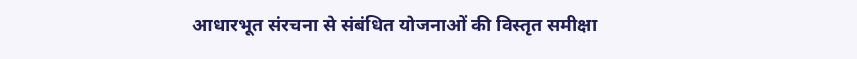आधारभूत संरचना से संबंधित योजनाओं की विस्तृत समीक्षा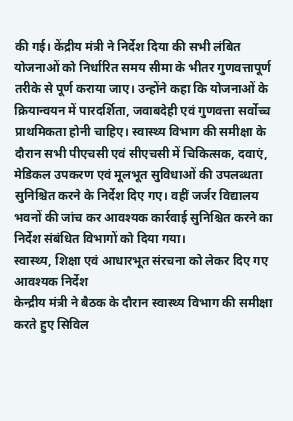की गई। केंद्रीय मंत्री ने निर्देश दिया की सभी लंबित योजनाओं को निर्धारित समय सीमा के भीतर गुणवत्तापूर्ण तरीके से पूर्ण कराया जाए। उन्होंने कहा कि योजनाओं के क्रियान्वयन में पारदर्शिता, जवाबदेही एवं गुणवत्ता सर्वोच्च प्राथमिकता होनी चाहिए। स्वास्थ्य विभाग की समीक्षा के दौरान सभी पीएचसी एवं सीएचसी में चिकित्सक, दवाएं, मेडिकल उपकरण एवं मूलभूत सुविधाओं की उपलब्धता सुनिश्चित करने के निर्देश दिए गए। वहीं जर्जर विद्यालय भवनों की जांच कर आवश्यक कार्रवाई सुनिश्चित करने का निर्देश संबंधित विभागों को दिया गया।
स्वास्थ्य, शिक्षा एवं आधारभूत संरचना को लेकर दिए गए आवश्यक निर्देश
केन्द्रीय मंत्री ने बैठक के दौरान स्वास्थ्य विभाग की समीक्षा करते हुए सिविल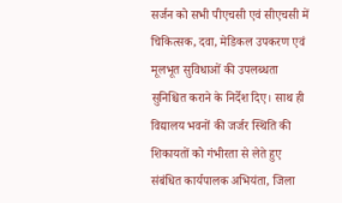सर्जन को सभी पीएचसी एवं सीएचसी में चिकित्सक, दवा, मेडिकल उपकरण एवं मूलभूत सुविधाओं की उपलब्धता सुनिश्चित कराने के निर्देश दिए। साथ ही विद्यालय भवनों की जर्जर स्थिति की शिकायतों को गंभीरता से लेते हुए संबंधित कार्यपालक अभियंता, जिला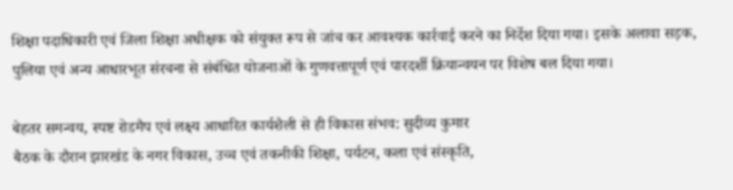शिक्षा पदाधिकारी एवं जिला शिक्षा अधीक्षक को संयुक्त रूप से जांच कर आवश्यक कार्रवाई करने का निर्देश दिया गया। इसके अलावा सड़क, पुलिया एवं अन्य आधारभूत संरचना से संबंधित योजनाओं के गुणवत्तापूर्ण एवं पारदर्शी क्रियान्वयन पर विशेष बल दिया गया।

बेहतर समन्वय, स्पष्ट रोडमैप एवं लक्ष्य आधारित कार्यशैली से ही विकास संभव: सुदीव्य कुमार
बैठक के दौरान झारखंड के नगर विकास, उच्च एवं तकनीकी शिक्षा, पर्यटन, कला एवं संस्कृति,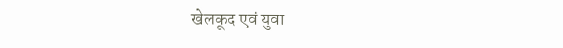खेलकूद एवं युवा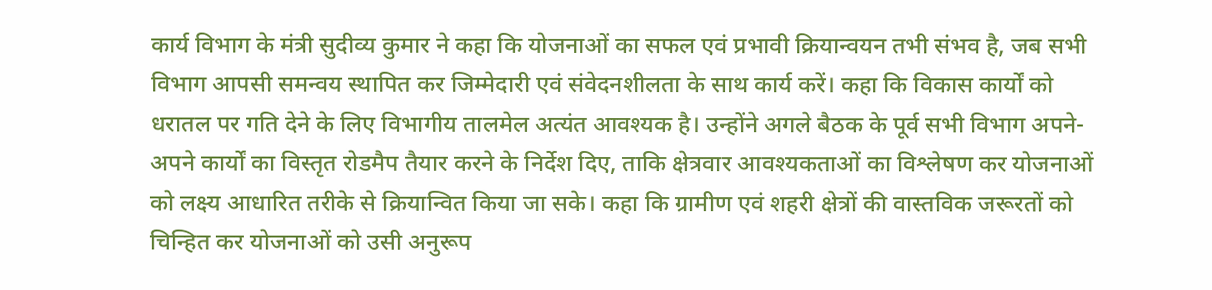कार्य विभाग के मंत्री सुदीव्य कुमार ने कहा कि योजनाओं का सफल एवं प्रभावी क्रियान्वयन तभी संभव है, जब सभी विभाग आपसी समन्वय स्थापित कर जिम्मेदारी एवं संवेदनशीलता के साथ कार्य करें। कहा कि विकास कार्यों को धरातल पर गति देने के लिए विभागीय तालमेल अत्यंत आवश्यक है। उन्होंने अगले बैठक के पूर्व सभी विभाग अपने-अपने कार्यों का विस्तृत रोडमैप तैयार करने के निर्देश दिए, ताकि क्षेत्रवार आवश्यकताओं का विश्लेषण कर योजनाओं को लक्ष्य आधारित तरीके से क्रियान्वित किया जा सके। कहा कि ग्रामीण एवं शहरी क्षेत्रों की वास्तविक जरूरतों को चिन्हित कर योजनाओं को उसी अनुरूप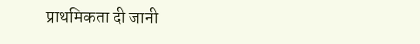प्राथमिकता दी जानी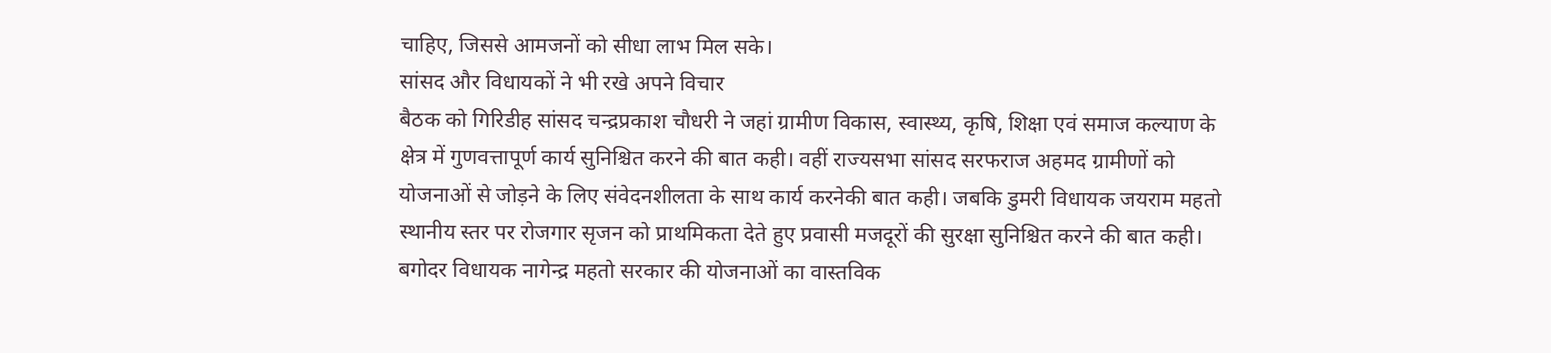चाहिए, जिससे आमजनों को सीधा लाभ मिल सके।
सांसद और विधायकों ने भी रखे अपने विचार
बैठक को गिरिडीह सांसद चन्द्रप्रकाश चौधरी ने जहां ग्रामीण विकास, स्वास्थ्य, कृषि, शिक्षा एवं समाज कल्याण के क्षेत्र में गुणवत्तापूर्ण कार्य सुनिश्चित करने की बात कही। वहीं राज्यसभा सांसद सरफराज अहमद ग्रामीणों को योजनाओं से जोड़ने के लिए संवेदनशीलता के साथ कार्य करनेकी बात कही। जबकि डुमरी विधायक जयराम महतो स्थानीय स्तर पर रोजगार सृजन को प्राथमिकता देते हुए प्रवासी मजदूरों की सुरक्षा सुनिश्चित करने की बात कही। बगोदर विधायक नागेन्द्र महतो सरकार की योजनाओं का वास्तविक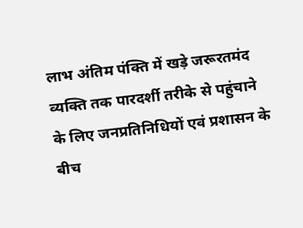लाभ अंतिम पंक्ति में खड़े जरूरतमंद व्यक्ति तक पारदर्शी तरीके से पहुंचाने के लिए जनप्रतिनिधियों एवं प्रशासन के बीच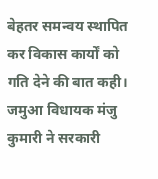बेहतर समन्वय स्थापित कर विकास कार्यों को गति देने की बात कही। जमुआ विधायक मंजु कुमारी ने सरकारी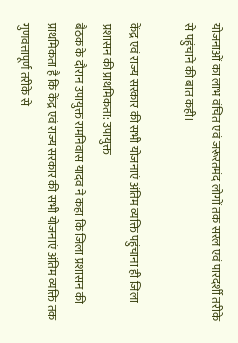योजनाओं का लाभ वंचित एवं जरूरतमंद लोगों तक सरल एवं पारदर्शी तरीके से पहुंचाने की बात कही।

केंद्र एवं राज्य सरकार की सभी योजनाएं अंतिम व्यक्ति पहुंचाना ही जिला प्रशासन की प्राथमिकता: उपायुक्त
बैठक के दौरान उपायुक्त रामनिवास यादव ने कहा कि जिला प्रशासन की प्राथमिकता है कि केंद्र एवं राज्य सरकार की सभी योजनाएं अंतिम व्यक्ति तक गुणवत्तापूर्ण तरीके से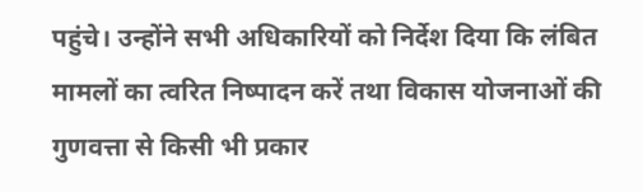पहुंचे। उन्होंने सभी अधिकारियों को निर्देश दिया कि लंबित मामलों का त्वरित निष्पादन करें तथा विकास योजनाओं की गुणवत्ता से किसी भी प्रकार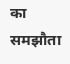का समझौता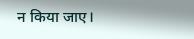न किया जाए।